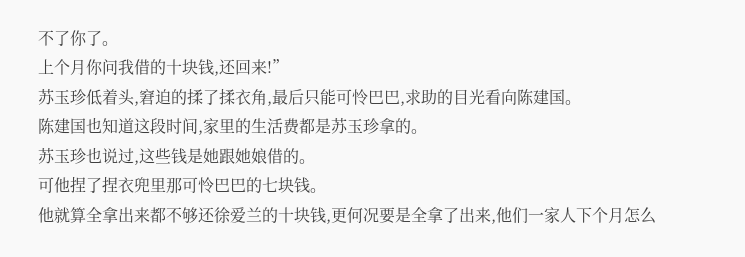不了你了。
上个月你问我借的十块钱,还回来!”
苏玉珍低着头,窘迫的揉了揉衣角,最后只能可怜巴巴,求助的目光看向陈建国。
陈建国也知道这段时间,家里的生活费都是苏玉珍拿的。
苏玉珍也说过,这些钱是她跟她娘借的。
可他捏了捏衣兜里那可怜巴巴的七块钱。
他就算全拿出来都不够还徐爱兰的十块钱,更何况要是全拿了出来,他们一家人下个月怎么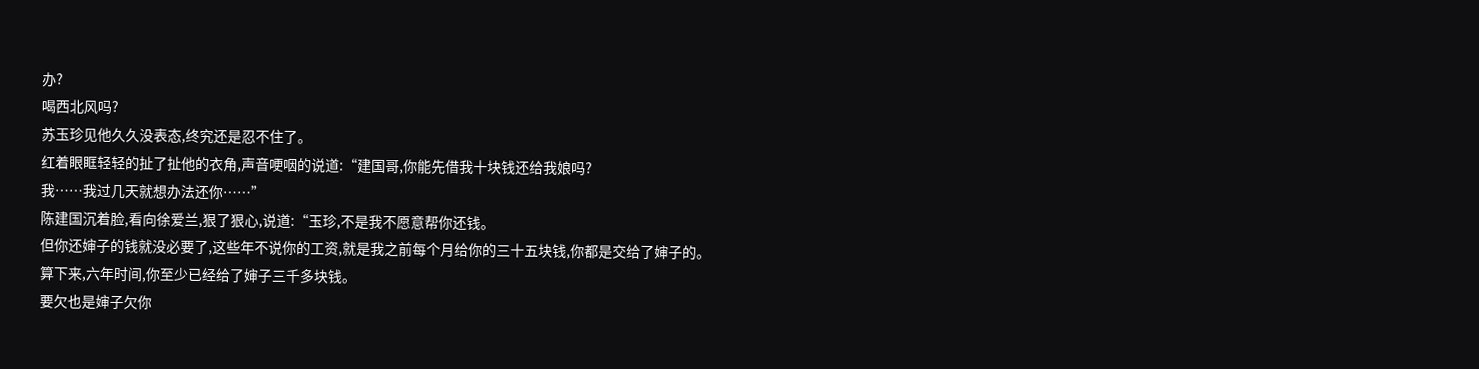办?
喝西北风吗?
苏玉珍见他久久没表态,终究还是忍不住了。
红着眼眶轻轻的扯了扯他的衣角,声音哽咽的说道:“建国哥,你能先借我十块钱还给我娘吗?
我……我过几天就想办法还你……”
陈建国沉着脸,看向徐爱兰,狠了狠心,说道:“玉珍,不是我不愿意帮你还钱。
但你还婶子的钱就没必要了,这些年不说你的工资,就是我之前每个月给你的三十五块钱,你都是交给了婶子的。
算下来,六年时间,你至少已经给了婶子三千多块钱。
要欠也是婶子欠你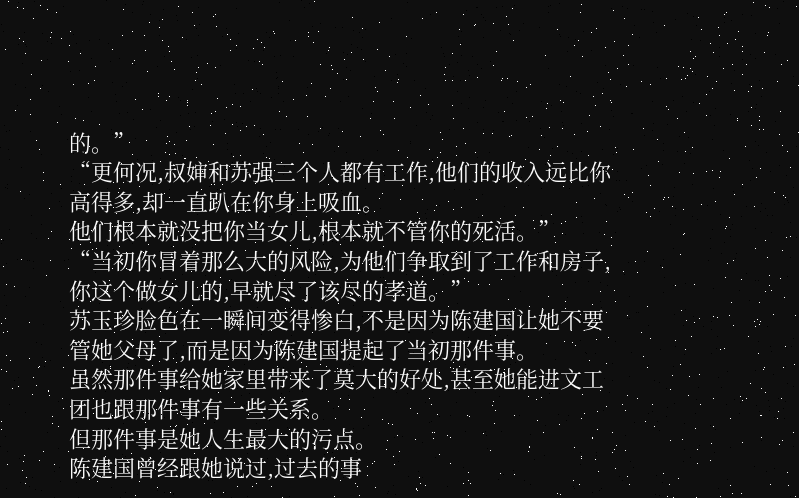的。”
“更何况,叔婶和苏强三个人都有工作,他们的收入远比你高得多,却一直趴在你身上吸血。
他们根本就没把你当女儿,根本就不管你的死活。”
“当初你冒着那么大的风险,为他们争取到了工作和房子,你这个做女儿的,早就尽了该尽的孝道。”
苏玉珍脸色在一瞬间变得惨白,不是因为陈建国让她不要管她父母了,而是因为陈建国提起了当初那件事。
虽然那件事给她家里带来了莫大的好处,甚至她能进文工团也跟那件事有一些关系。
但那件事是她人生最大的污点。
陈建国曾经跟她说过,过去的事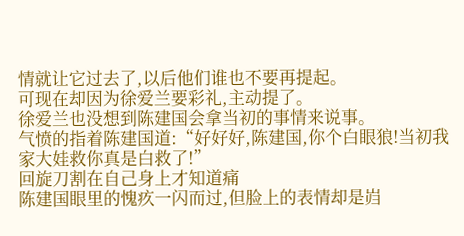情就让它过去了,以后他们谁也不要再提起。
可现在却因为徐爱兰要彩礼,主动提了。
徐爱兰也没想到陈建国会拿当初的事情来说事。
气愤的指着陈建国道:“好好好,陈建国,你个白眼狼!当初我家大娃救你真是白救了!”
回旋刀割在自己身上才知道痛
陈建国眼里的愧疚一闪而过,但脸上的表情却是岿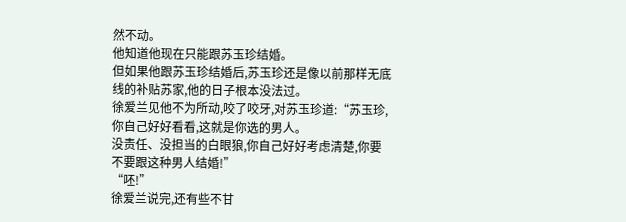然不动。
他知道他现在只能跟苏玉珍结婚。
但如果他跟苏玉珍结婚后,苏玉珍还是像以前那样无底线的补贴苏家,他的日子根本没法过。
徐爱兰见他不为所动,咬了咬牙,对苏玉珍道:“苏玉珍,你自己好好看看,这就是你选的男人。
没责任、没担当的白眼狼,你自己好好考虑清楚,你要不要跟这种男人结婚!”
“呸!”
徐爱兰说完,还有些不甘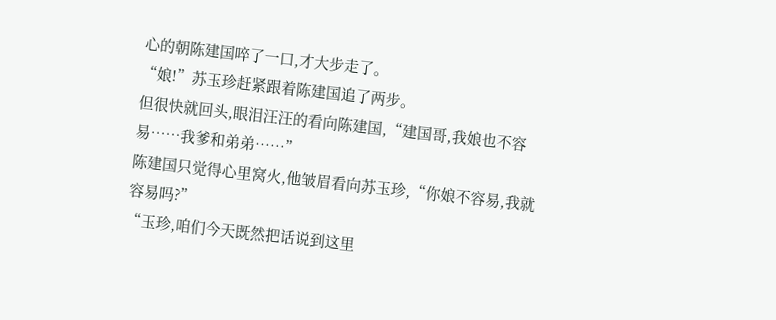心的朝陈建国啐了一口,才大步走了。
“娘!”苏玉珍赶紧跟着陈建国追了两步。
但很快就回头,眼泪汪汪的看向陈建国,“建国哥,我娘也不容易……我爹和弟弟……”
陈建国只觉得心里窝火,他皱眉看向苏玉珍,“你娘不容易,我就容易吗?”
“玉珍,咱们今天既然把话说到这里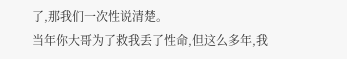了,那我们一次性说清楚。
当年你大哥为了救我丢了性命,但这么多年,我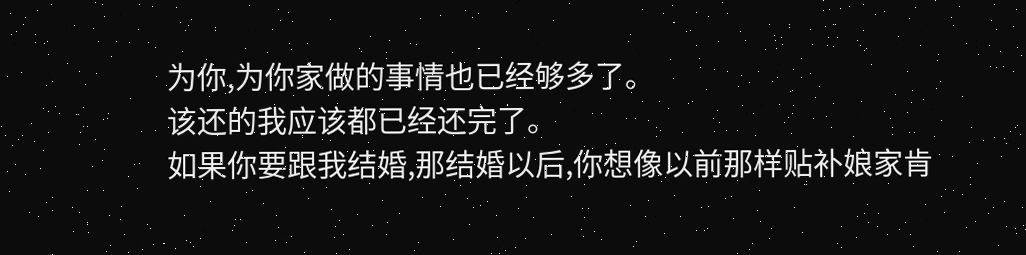为你,为你家做的事情也已经够多了。
该还的我应该都已经还完了。
如果你要跟我结婚,那结婚以后,你想像以前那样贴补娘家肯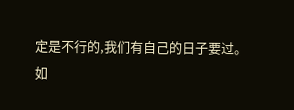定是不行的,我们有自己的日子要过。
如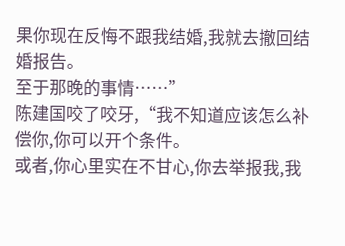果你现在反悔不跟我结婚,我就去撤回结婚报告。
至于那晚的事情……”
陈建国咬了咬牙,“我不知道应该怎么补偿你,你可以开个条件。
或者,你心里实在不甘心,你去举报我,我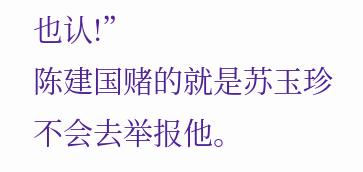也认!”
陈建国赌的就是苏玉珍不会去举报他。